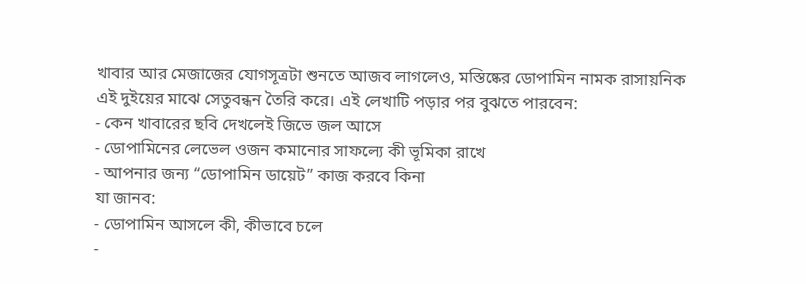খাবার আর মেজাজের যোগসূত্রটা শুনতে আজব লাগলেও, মস্তিষ্কের ডোপামিন নামক রাসায়নিক এই দুইয়ের মাঝে সেতুবন্ধন তৈরি করে। এই লেখাটি পড়ার পর বুঝতে পারবেন:
- কেন খাবারের ছবি দেখলেই জিভে জল আসে
- ডোপামিনের লেভেল ওজন কমানোর সাফল্যে কী ভূমিকা রাখে
- আপনার জন্য “ডোপামিন ডায়েট” কাজ করবে কিনা
যা জানব:
- ডোপামিন আসলে কী, কীভাবে চলে
-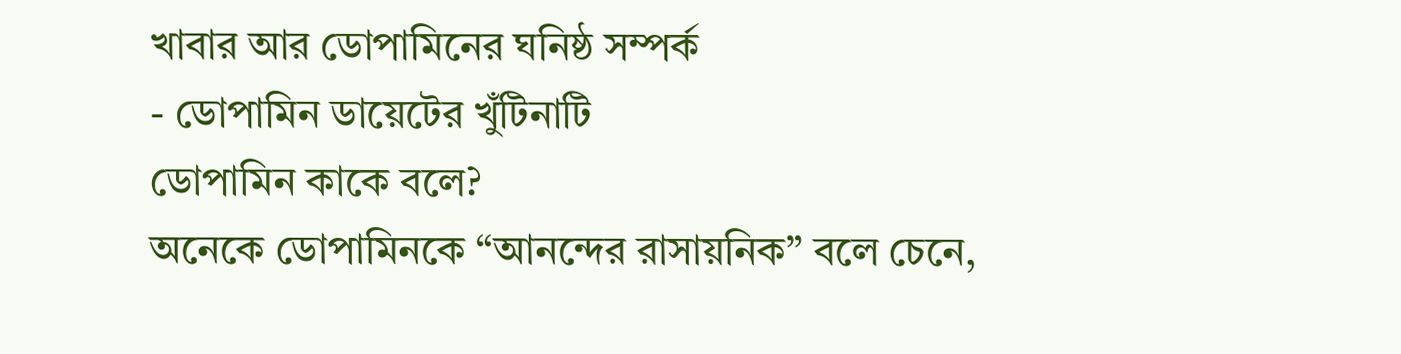খাবার আর ডোপামিনের ঘনিষ্ঠ সম্পর্ক
- ডোপামিন ডায়েটের খুঁটিনাটি
ডোপামিন কাকে বলে?
অনেকে ডোপামিনকে “আনন্দের রাসায়নিক” বলে চেনে,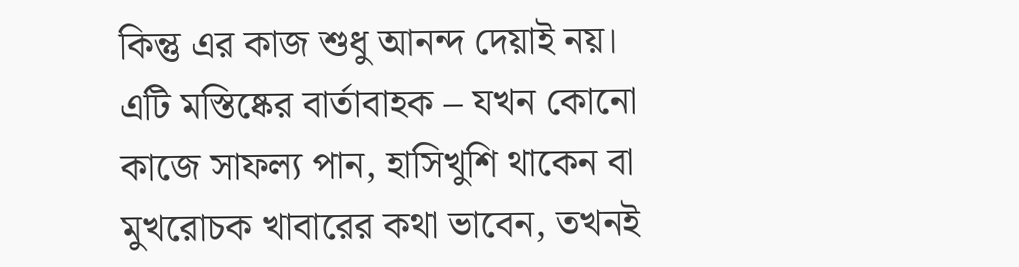কিন্তু এর কাজ শুধু আনন্দ দেয়াই নয়। এটি মস্তিষ্কের বার্তাবাহক – যখন কোনো কাজে সাফল্য পান, হাসিখুশি থাকেন বা মুখরোচক খাবারের কথা ভাবেন, তখনই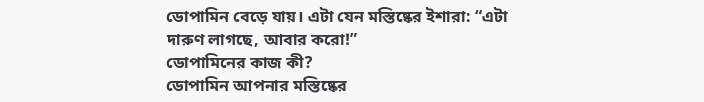ডোপামিন বেড়ে যায়। এটা যেন মস্তিষ্কের ইশারা: “এটা দারুণ লাগছে, আবার করো!”
ডোপামিনের কাজ কী?
ডোপামিন আপনার মস্তিষ্কের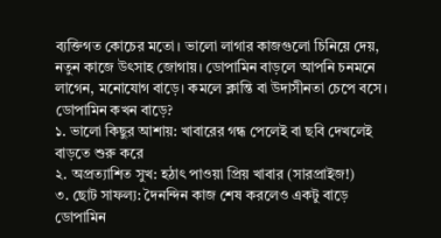ব্যক্তিগত কোচের মতো। ভালো লাগার কাজগুলো চিনিয়ে দেয়, নতুন কাজে উৎসাহ জোগায়। ডোপামিন বাড়লে আপনি চনমনে লাগেন, মনোযোগ বাড়ে। কমলে ক্লান্তি বা উদাসীনতা চেপে বসে।
ডোপামিন কখন বাড়ে?
১. ভালো কিছুর আশায়: খাবারের গন্ধ পেলেই বা ছবি দেখলেই বাড়তে শুরু করে
২. অপ্রত্যাশিত সুখ: হঠাৎ পাওয়া প্রিয় খাবার (সারপ্রাইজ!)
৩. ছোট সাফল্য: দৈনন্দিন কাজ শেষ করলেও একটু বাড়ে
ডোপামিন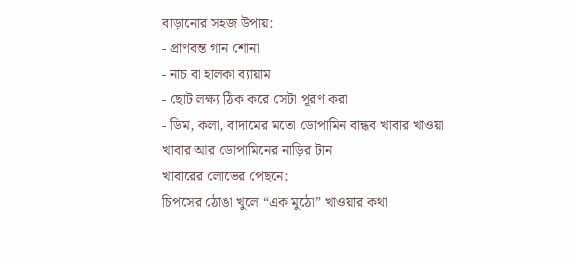বাড়ানোর সহজ উপায়:
- প্রাণবন্ত গান শোনা
- নাচ বা হালকা ব্যায়াম
- ছোট লক্ষ্য ঠিক করে সেটা পূরণ করা
- ডিম, কলা, বাদামের মতো ডোপামিন বান্ধব খাবার খাওয়া
খাবার আর ডোপামিনের নাড়ির টান
খাবারের লোভের পেছনে:
চিপসের ঠোঙা খুলে “এক মুঠো” খাওয়ার কথা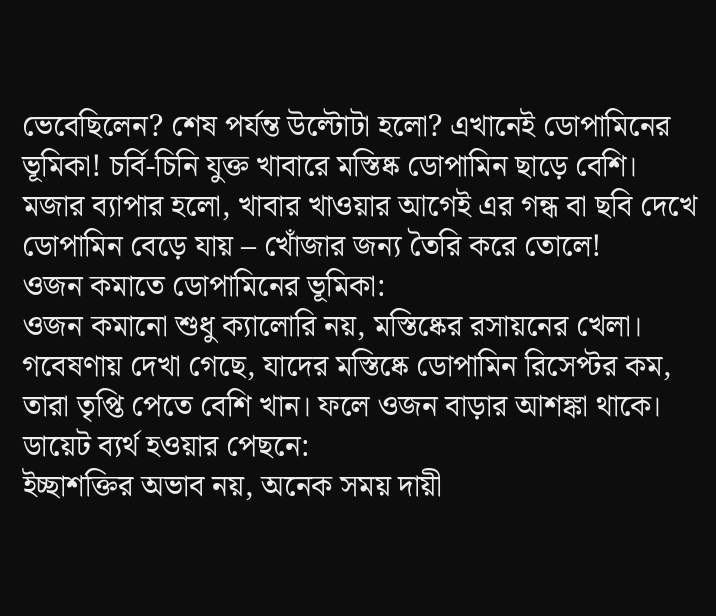ভেবেছিলেন? শেষ পর্যন্ত উল্টোটা হলো? এখানেই ডোপামিনের ভূমিকা! চর্বি-চিনি যুক্ত খাবারে মস্তিষ্ক ডোপামিন ছাড়ে বেশি। মজার ব্যাপার হলো, খাবার খাওয়ার আগেই এর গন্ধ বা ছবি দেখে ডোপামিন বেড়ে যায় – খোঁজার জন্য তৈরি করে তোলে!
ওজন কমাতে ডোপামিনের ভূমিকা:
ওজন কমানো শুধু ক্যালোরি নয়, মস্তিষ্কের রসায়নের খেলা। গবেষণায় দেখা গেছে, যাদের মস্তিষ্কে ডোপামিন রিসেপ্টর কম, তারা তৃপ্তি পেতে বেশি খান। ফলে ওজন বাড়ার আশঙ্কা থাকে।
ডায়েট ব্যর্থ হওয়ার পেছনে:
ইচ্ছাশক্তির অভাব নয়, অনেক সময় দায়ী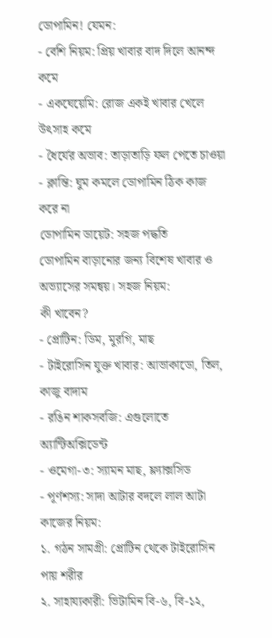ডোপামিন! যেমন:
- বেশি নিয়ম: প্রিয় খাবার বাদ দিলে আনন্দ কমে
- একঘেয়েমি: রোজ একই খাবার খেলে উৎসাহ কমে
- ধৈর্যের অভাব: তাড়াতাড়ি ফল পেতে চাওয়া
- ক্লান্তি: ঘুম কমলে ডোপামিন ঠিক কাজ করে না
ডোপামিন ডায়েট: সহজ পদ্ধতি
ডোপামিন বাড়ানোর জন্য বিশেষ খাবার ও অভ্যাসের সমন্বয়। সহজ নিয়ম:
কী খাবেন?
- প্রোটিন: ডিম, মুরগি, মাছ
- টাইরোসিন যুক্ত খাবার: আভাকাডো, তিল, কাজু বাদাম
- রঙিন শাকসবজি: এগুলোতে অ্যান্টিঅক্সিডেন্ট
- ওমেগা-৩: স্যামন মাছ, ফ্ল্যাক্সসিড
- পূর্ণশস্য: সাদা আটার বদলে লাল আটা
কাজের নিয়ম:
১. গঠন সামগ্রী: প্রোটিন থেকে টাইরোসিন পায় শরীর
২. সাহায্যকারী: ভিটামিন বি-৬, বি-১২,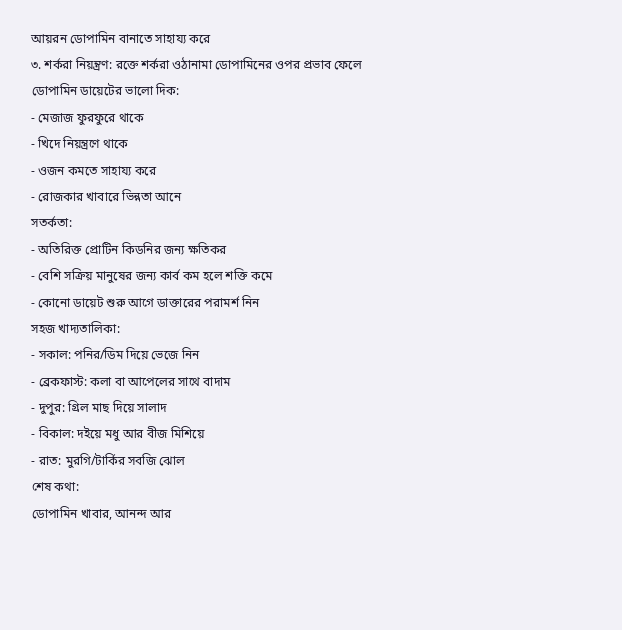আয়রন ডোপামিন বানাতে সাহায্য করে
৩. শর্করা নিয়ন্ত্রণ: রক্তে শর্করা ওঠানামা ডোপামিনের ওপর প্রভাব ফেলে
ডোপামিন ডায়েটের ভালো দিক:
- মেজাজ ফুরফুরে থাকে
- খিদে নিয়ন্ত্রণে থাকে
- ওজন কমতে সাহায্য করে
- রোজকার খাবারে ভিন্নতা আনে
সতর্কতা:
- অতিরিক্ত প্রোটিন কিডনির জন্য ক্ষতিকর
- বেশি সক্রিয় মানুষের জন্য কার্ব কম হলে শক্তি কমে
- কোনো ডায়েট শুরু আগে ডাক্তারের পরামর্শ নিন
সহজ খাদ্যতালিকা:
- সকাল: পনির/ডিম দিয়ে ভেজে নিন
- ব্রেকফাস্ট: কলা বা আপেলের সাথে বাদাম
- দুপুর: গ্রিল মাছ দিয়ে সালাদ
- বিকাল: দইয়ে মধু আর বীজ মিশিয়ে
- রাত: মুরগি/টার্কির সবজি ঝোল
শেষ কথা:
ডোপামিন খাবার, আনন্দ আর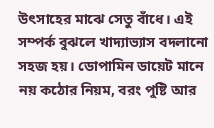উৎসাহের মাঝে সেতু বাঁধে। এই সম্পর্ক বুঝলে খাদ্যাভ্যাস বদলানো সহজ হয়। ডোপামিন ডায়েট মানে নয় কঠোর নিয়ম, বরং পুষ্টি আর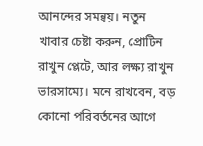আনন্দের সমন্বয়। নতুন খাবার চেষ্টা করুন, প্রোটিন রাখুন প্লেটে, আর লক্ষ্য রাখুন ভারসাম্যে। মনে রাখবেন, বড় কোনো পরিবর্তনের আগে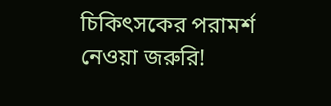চিকিৎসকের পরামর্শ নেওয়া জরুরি!